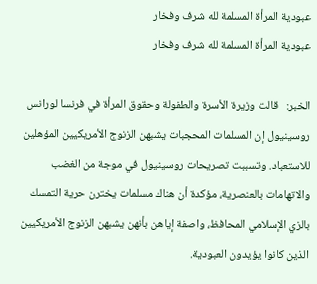عبودية المرأة المسلمة لله شرف وفخار
عبودية المرأة المسلمة لله شرف وفخار

الخبر:   قالت وزيرة الأسرة والطفولة وحقوق المرأة في فرنسا لورانس روسينيول إن المسلمات المحجبات يشبهن الزنوج الأمريكيين المؤهلين للاستعباد. وتسببت تصريحات روسينيول في موجة من الغضب والاتهامات بالعنصرية، مؤكدة أن هناك مسلمات يخترن حرية التمسك بالزي الإسلامي المحافظ، واصفة إياهن بأنهن يشبهن الزنوج الأمريكيين الذين كانوا يؤيدون العبودية.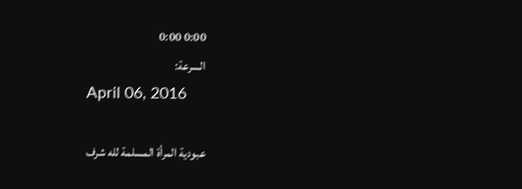0:00 0:00
السرعة:
April 06, 2016

عبودية المرأة المسلمة لله شرف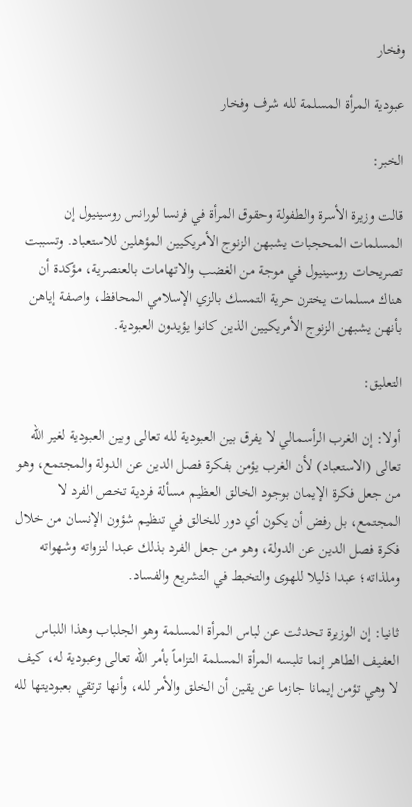وفخار

عبودية المرأة المسلمة لله شرف وفخار

الخبر:

قالت وزيرة الأسرة والطفولة وحقوق المرأة في فرنسا لورانس روسينيول إن المسلمات المحجبات يشبهن الزنوج الأمريكيين المؤهلين للاستعباد. وتسببت تصريحات روسينيول في موجة من الغضب والاتهامات بالعنصرية، مؤكدة أن هناك مسلمات يخترن حرية التمسك بالزي الإسلامي المحافظ، واصفة إياهن بأنهن يشبهن الزنوج الأمريكيين الذين كانوا يؤيدون العبودية.

التعليق:

أولا: إن الغرب الرأسمالي لا يفرق بين العبودية لله تعالى وبين العبودية لغير الله تعالى (الاستعباد) لأن الغرب يؤمن بفكرة فصل الدين عن الدولة والمجتمع، وهو من جعل فكرة الإيمان بوجود الخالق العظيم مسألة فردية تخص الفرد لا المجتمع، بل رفض أن يكون أي دور للخالق في تنظيم شؤون الإنسان من خلال فكرة فصل الدين عن الدولة، وهو من جعل الفرد بذلك عبدا لنزواته وشهواته وملذاته؛ عبدا ذليلا للهوى والتخبط في التشريع والفساد.

ثانيا: إن الوزيرة تحدثت عن لباس المرأة المسلمة وهو الجلباب وهذا اللباس العفيف الطاهر إنما تلبسه المرأة المسلمة التزاماً بأمر الله تعالى وعبودية له، كيف لا وهي تؤمن إيمانا جازما عن يقين أن الخلق والأمر لله، وأنها ترتقي بعبوديتها لله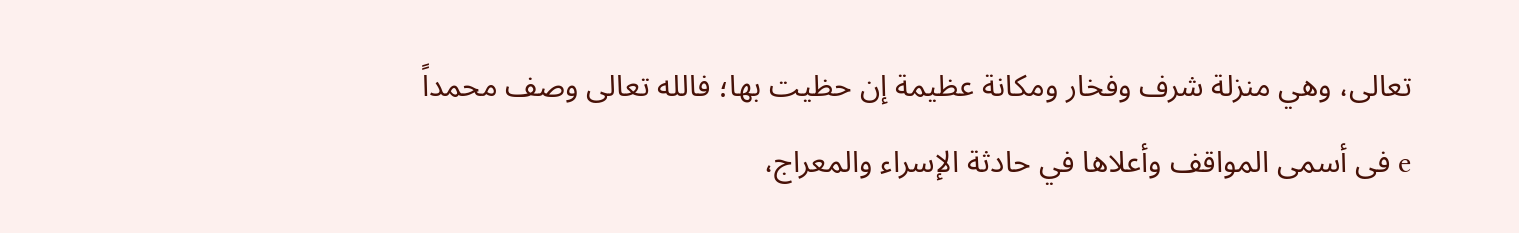تعالى، وهي منزلة شرف وفخار ومكانة عظيمة إن حظيت بها؛ فالله تعالى وصف محمداً e فى أسمى المواقف وأعلاها في حادثة الإسراء والمعراج،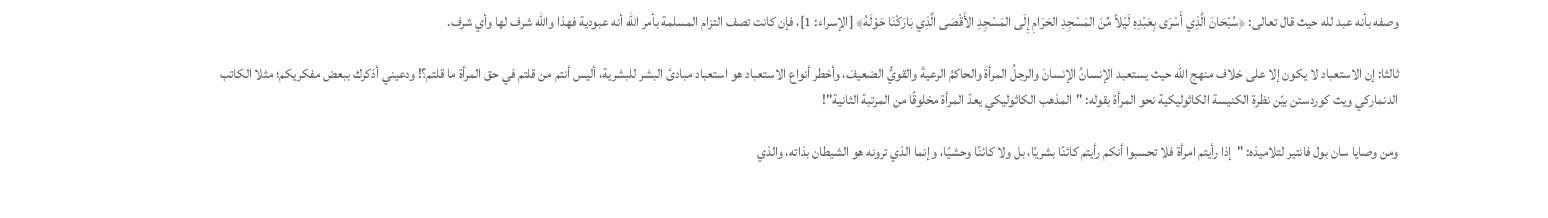وصفه بأنه عبد لله حيث قال تعالى: ﴿سُبْحَانَ الَّذِي أَسْرَى بِعَبْدِهِ لَيْلاً مِّنَ المَسْجِدِ الحَرَامِ إِلَى المَسْجِدِ الأَقْصَى الَّذِي بَارَكْنَا حَوْلَهُ﴾ [الإسراء: 1]، فإن كانت تصف التزام المسلمة بأمر الله أنه عبودية فهذا والله شرف لها وأي شرف.

ثالثا: إن الاستعباد لا يكون إلا على خلاف منهج الله حيث يستعبد الإنسانُ الإنسانَ والرجلُ المرأةَ والحاكمُ الرعيةَ والقويُّ الضعيفَ، وأخطر أنواع الاستعباد هو استعباد مبادئ البشر للبشرية، أليس أنتم من قلتم في حق المرأة ما قلتم؟! ودعيني أذكرك ببعض مفكريكم؛ مثلا الكاتب الدنماركي ويث كوردستن بيّن نظرة الكنيسة الكاثوليكية نحو المرأة بقوله: "المذهب الكاثوليكي يعدّ المرأة مخلوقًا من المرتبة الثانية"!

ومن وصايا سان بول فانتير لتلاميذه: "إذا رأيتم امرأة فلا تحسبوا أنكم رأيتم كائنًا بشريًا، بل ولا كائنًا وحشيًا، وإنما الذي ترونه هو الشيطان بذاته، والذي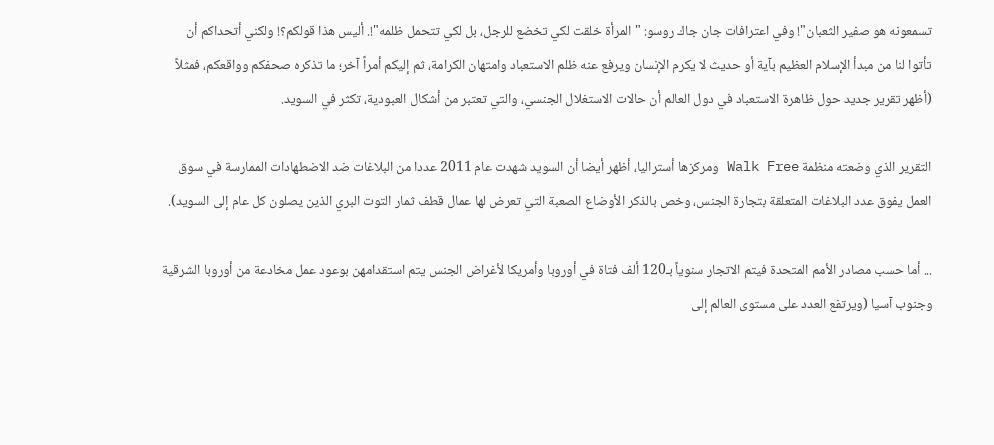تسمعونه هو صفير الثعبان"! وفي اعترافات جان جاك روسو: "المرأة خلقت لكي تخضع للرجل، بل لكي تتحمل ظلمه"!. أليس هذا قولكم؟! ولكني أتحداكم أن تأتوا لنا من مبدأ الإسلام العظيم بآية أو حديث لا يكرم الإنسان ويرفع عنه ظلم الاستعباد وامتهان الكرامة، ثم إليكم أمراً آخر؛ ما تذكره صحفكم وواقعكم، فمثلاً (أظهر تقرير جديد حول ظاهرة الاستعباد في دول العالم أن حالات الاستغلال الجنسي، والتي تعتبر من أشكال العبودية، تكثر في السويد.

التقرير الذي وضعته منظمة Walk Free ومركزها أستراليا، أظهر أيضا أن السويد شهدت عام 2011 عددا من البلاغات ضد الاضطهادات الممارسة في سوق العمل يفوق عدد البلاغات المتعلقة بتجارة الجنس، وخص بالذكر الأوضاع الصعبة التي تعرض لها عمال قطف ثمار التوت البري الذين يصلون كل عام إلى السويد).

... أما حسب مصادر الأمم المتحدة فيتم الاتجار سنوياً بـ120 ألف فتاة في أوروبا وأمريكا لأغراض الجنس يتم استقدامهن بوعود عمل مخادعة من أوروبا الشرقية وجنوب آسيا (ويرتفع العدد على مستوى العالم إلى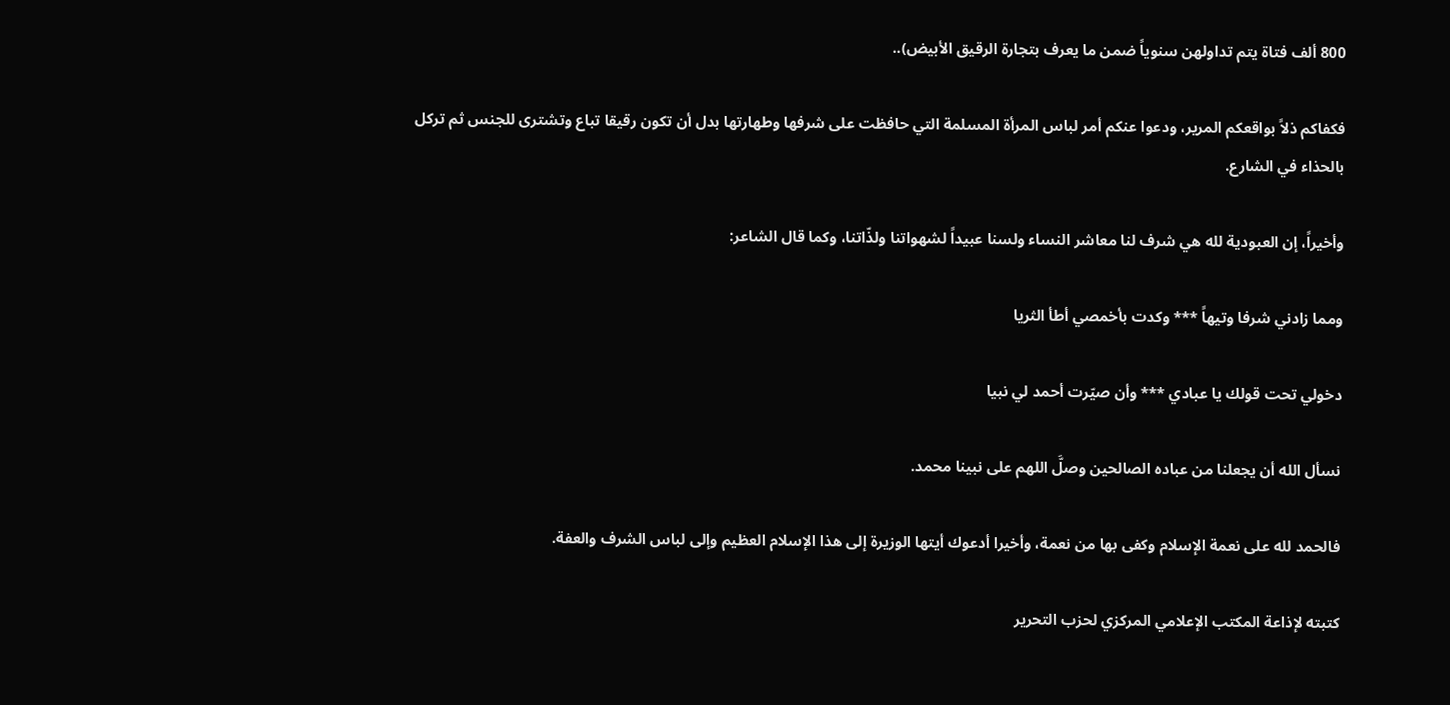800 ألف فتاة يتم تداولهن سنوياً ضمن ما يعرف بتجارة الرقيق الأبيض)..

فكفاكم ذلاً بواقعكم المرير، ودعوا عنكم أمر لباس المرأة المسلمة التي حافظت على شرفها وطهارتها بدل أن تكون رقيقا تباع وتشترى للجنس ثم تركل بالحذاء في الشارع.

وأخيراً، إن العبودية لله هي شرف لنا معاشر النساء ولسنا عبيداً لشهواتنا ولذّاتنا، وكما قال الشاعر:

ومما زادني شرفا وتيهاً *** وكدت بأخمصي أطأ الثريا

دخولي تحت قولك يا عبادي *** وأن صيّرت أحمد لي نبيا

نسأل الله أن يجعلنا من عباده الصالحين وصلَّ اللهم على نبينا محمد.

فالحمد لله على نعمة الإسلام وكفى بها من نعمة، وأخيرا أدعوك أيتها الوزيرة إلى هذا الإسلام العظيم وإلى لباس الشرف والعفة.

كتبته لإذاعة المكتب الإعلامي المركزي لحزب التحرير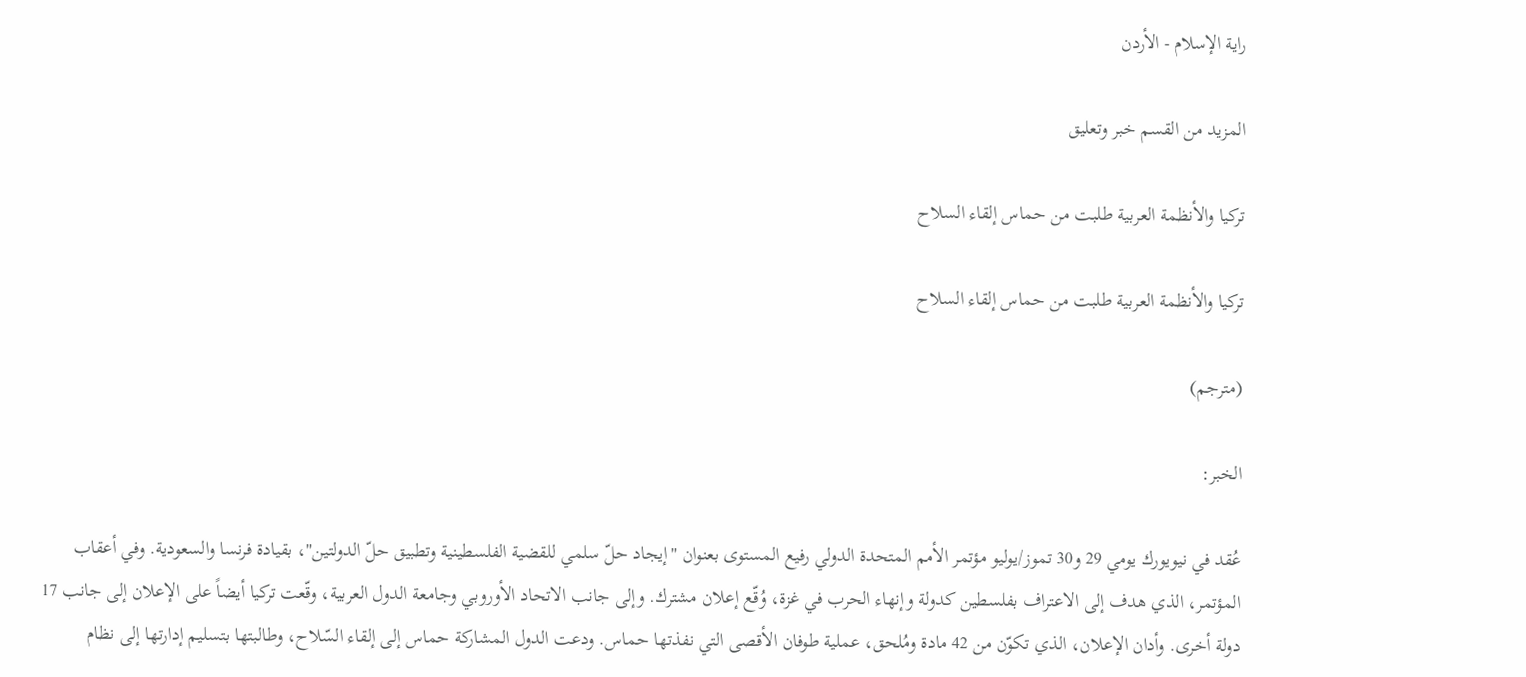راية الإسلام - الأردن

المزيد من القسم خبر وتعليق

تركيا والأنظمة العربية طلبت من حماس إلقاء السلاح

تركيا والأنظمة العربية طلبت من حماس إلقاء السلاح

(مترجم)

الخبر:

عُقد في نيويورك يومي 29 و30 تموز/يوليو مؤتمر الأمم المتحدة الدولي رفيع المستوى بعنوان "إيجاد حلّ سلمي للقضية الفلسطينية وتطبيق حلّ الدولتين"، بقيادة فرنسا والسعودية. وفي أعقاب المؤتمر، الذي هدف إلى الاعتراف بفلسطين كدولة وإنهاء الحرب في غزة، وُقّع إعلان مشترك. وإلى جانب الاتحاد الأوروبي وجامعة الدول العربية، وقّعت تركيا أيضاً على الإعلان إلى جانب 17 دولة أخرى. وأدان الإعلان، الذي تكوّن من 42 مادة ومُلحق، عملية طوفان الأقصى التي نفذتها حماس. ودعت الدول المشاركة حماس إلى إلقاء السّلاح، وطالبتها بتسليم إدارتها إلى نظام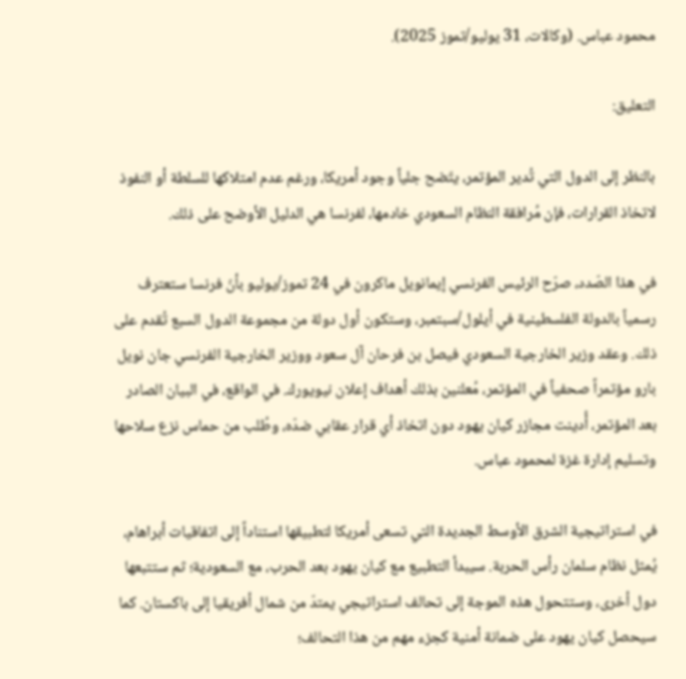محمود عباس. (وكالات، 31 يوليو/تموز 2025).

التعليق:

بالنظر إلى الدول التي تُدير المؤتمر، يتّضح جلياً وجود أمريكا، ورغم عدم امتلاكها للسلطة أو النفوذ لاتخاذ القرارات، فإن مُرافقة النظام السعودي خادمها، لفرنسا هي الدليل الأوضح على ذلك.

في هذا الصّدد، صرّح الرئيس الفرنسي إيمانويل ماكرون في 24 تموز/يوليو بأنّ فرنسا ستعترف رسمياً بالدولة الفلسطينية في أيلول/سبتمبر، وستكون أول دولة من مجموعة الدول السبع تُقدم على ذلك. وعقد وزير الخارجية السعودي فيصل بن فرحان آل سعود ووزير الخارجية الفرنسي جان نويل بارو مؤتمراً صحفياً في المؤتمر، مُعلنين بذلك أهداف إعلان نيويورك. في الواقع، في البيان الصادر بعد المؤتمر، أُدينت مجازر كيان يهود دون اتخاذ أي قرار عقابي ضدّه، وطُلب من حماس نزع سلاحها وتسليم إدارة غزة لمحمود عباس.

في استراتيجية الشرق الأوسط الجديدة التي تسعى أمريكا لتطبيقها استناداً إلى اتفاقيات أبراهام، يُمثل نظام سلمان رأس الحربة. سيبدأ التطبيع مع كيان يهود بعد الحرب، مع السعودية؛ ثم ستتبعها دول أخرى، وستتحول هذه الموجة إلى تحالف استراتيجي يمتدّ من شمال أفريقيا إلى باكستان. كما سيحصل كيان يهود على ضمانة أمنية كجزء مهم من هذا التحالف؛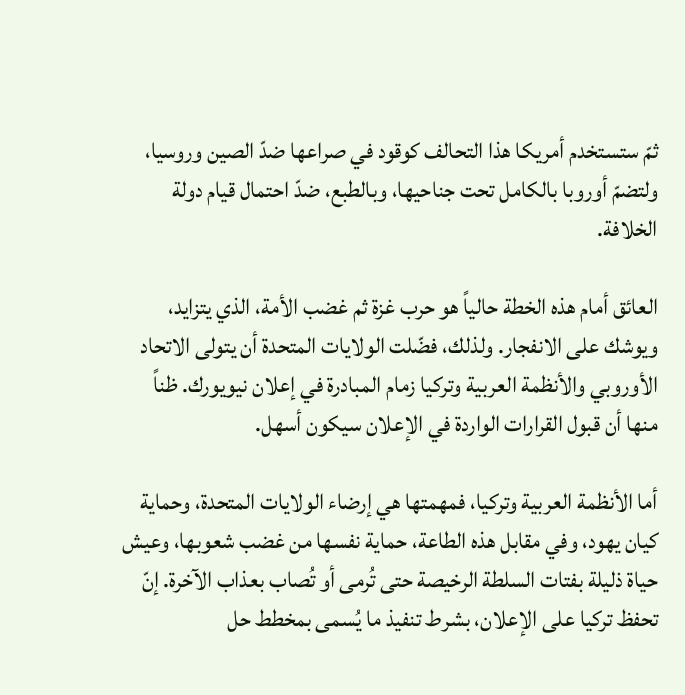ثمّ ستستخدم أمريكا هذا التحالف كوقود في صراعها ضدّ الصين وروسيا، ولتضمّ أوروبا بالكامل تحت جناحيها، وبالطبع، ضدّ احتمال قيام دولة الخلافة.

العائق أمام هذه الخطة حالياً هو حرب غزة ثم غضب الأمة، الذي يتزايد، ويوشك على الانفجار. ولذلك، فضّلت الولايات المتحدة أن يتولى الاتحاد الأوروبي والأنظمة العربية وتركيا زمام المبادرة في إعلان نيويورك. ظناً منها أن قبول القرارات الواردة في الإعلان سيكون أسهل.

أما الأنظمة العربية وتركيا، فمهمتها هي إرضاء الولايات المتحدة، وحماية كيان يهود، وفي مقابل هذه الطاعة، حماية نفسها من غضب شعوبها، وعيش حياة ذليلة بفتات السلطة الرخيصة حتى تُرمى أو تُصاب بعذاب الآخرة. إنّ تحفظ تركيا على الإعلان، بشرط تنفيذ ما يُسمى بمخطط حل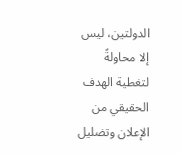الدولتين، ليس إلا محاولةً لتغطية الهدف الحقيقي من الإعلان وتضليل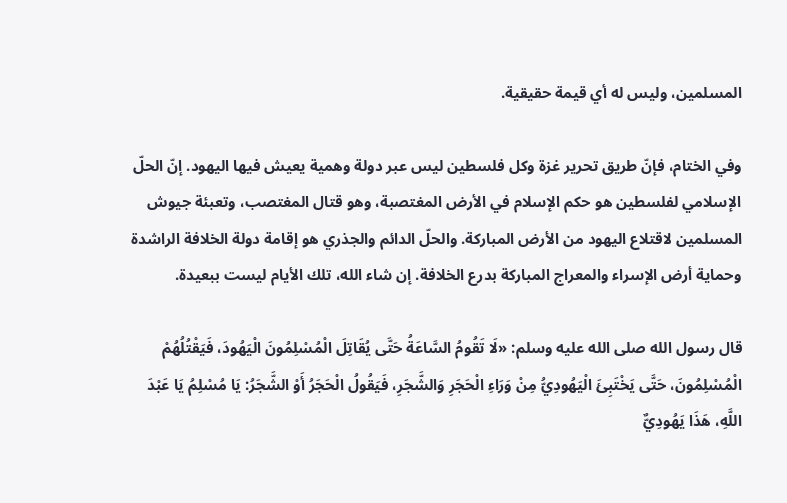المسلمين، وليس له أي قيمة حقيقية.

وفي الختام، فإنّ طريق تحرير غزة وكل فلسطين ليس عبر دولة وهمية يعيش فيها اليهود. إنّ الحلّ الإسلامي لفلسطين هو حكم الإسلام في الأرض المغتصبة، وهو قتال المغتصب، وتعبئة جيوش المسلمين لاقتلاع اليهود من الأرض المباركة. والحلّ الدائم والجذري هو إقامة دولة الخلافة الراشدة وحماية أرض الإسراء والمعراج المباركة بدرع الخلافة. إن شاء الله، تلك الأيام ليست ببعيدة.

قال رسول الله صلى الله عليه وسلم: «لَا تَقُومُ السَّاعَةُ حَتَّى يُقَاتِلَ الْمُسْلِمُونَ الْيَهُودَ، فَيَقْتُلُهُمْ الْمُسْلِمُونَ، حَتَّى يَخْتَبِئَ الْيَهُودِيُّ مِنْ وَرَاءِ الْحَجَرِ وَالشَّجَرِ، فَيَقُولُ الْحَجَرُ أَوْ الشَّجَرُ: يَا مُسْلِمُ يَا عَبْدَ اللَّهِ، هَذَا يَهُودِيٌّ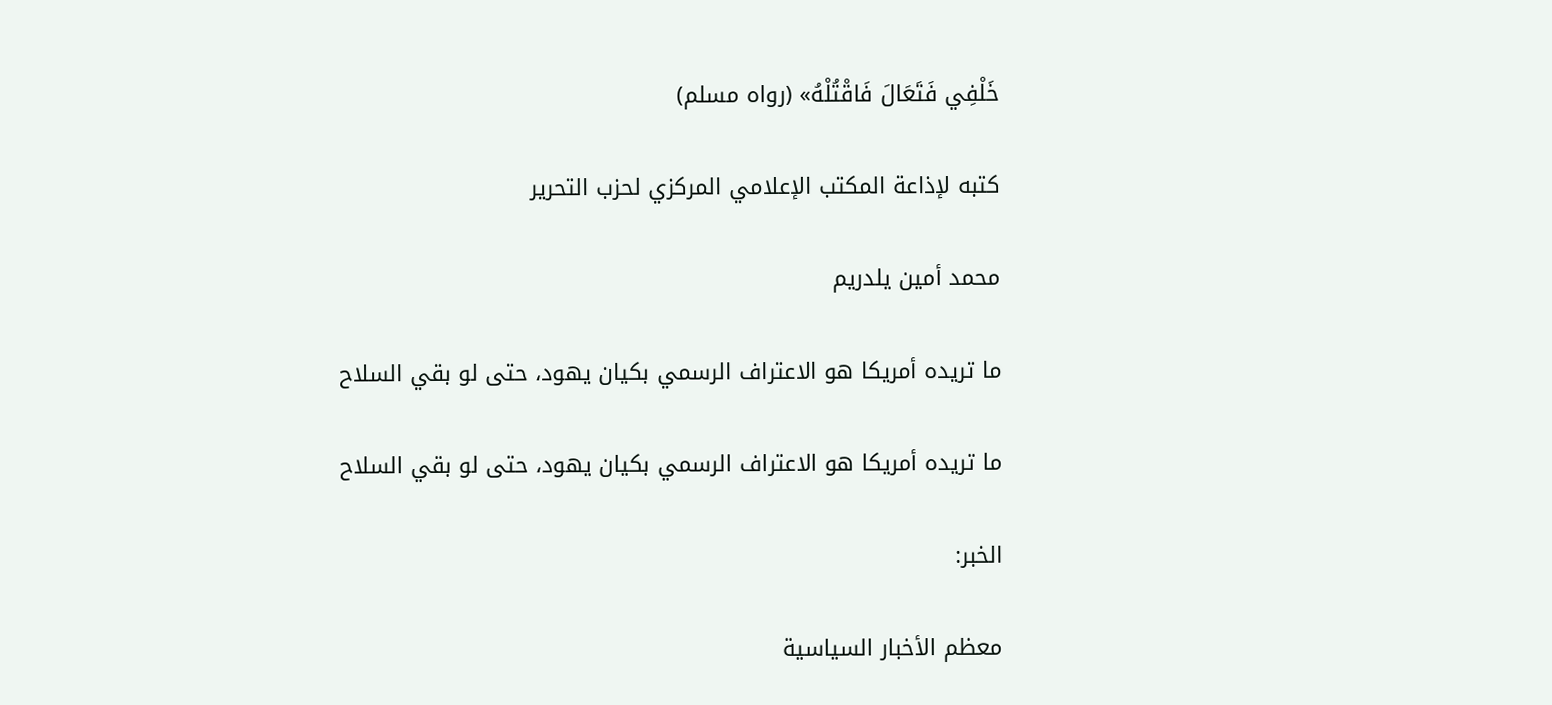خَلْفِي فَتَعَالَ فَاقْتُلْهُ» (رواه مسلم)

كتبه لإذاعة المكتب الإعلامي المركزي لحزب التحرير

محمد أمين يلدريم

ما تريده أمريكا هو الاعتراف الرسمي بكيان يهود، حتى لو بقي السلاح

ما تريده أمريكا هو الاعتراف الرسمي بكيان يهود، حتى لو بقي السلاح

الخبر:

معظم الأخبار السياسية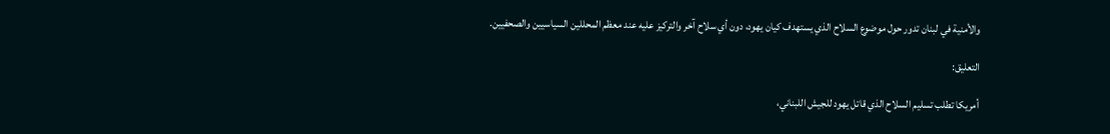والأمنية في لبنان تدور حول موضوع السلاح الذي يستهدف كيان يهود، دون أي سلاح آخر والتركيز عليه عند معظم المحللين السياسيين والصحفيين.

التعليق:

أمريكا تطلب تسليم السلاح الذي قاتل يهود للجيش اللبناني،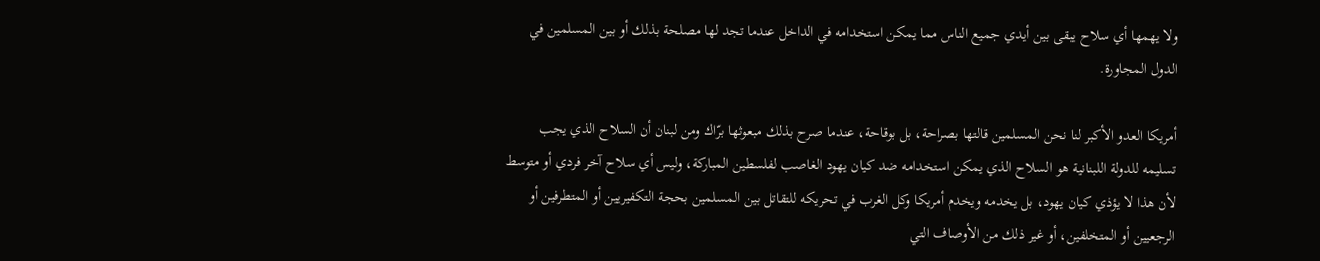ولا يهمها أي سلاح يبقى بين أيدي جميع الناس مما يمكن استخدامه في الداخل عندما تجد لها مصلحة بذلك أو بين المسلمين في الدول المجاورة.

أمريكا العدو الأكبر لنا نحن المسلمين قالتها بصراحة، بل بوقاحة، عندما صرح بذلك مبعوثها برّاك ومن لبنان أن السلاح الذي يجب تسليمه للدولة اللبنانية هو السلاح الذي يمكن استخدامه ضد كيان يهود الغاصب لفلسطين المباركة، وليس أي سلاح آخر فردي أو متوسط لأن هذا لا يؤذي كيان يهود، بل يخدمه ويخدم أمريكا وكل الغرب في تحريكه للتقاتل بين المسلمين بحجة التكفيريين أو المتطرفين أو الرجعيين أو المتخلفين، أو غير ذلك من الأوصاف التي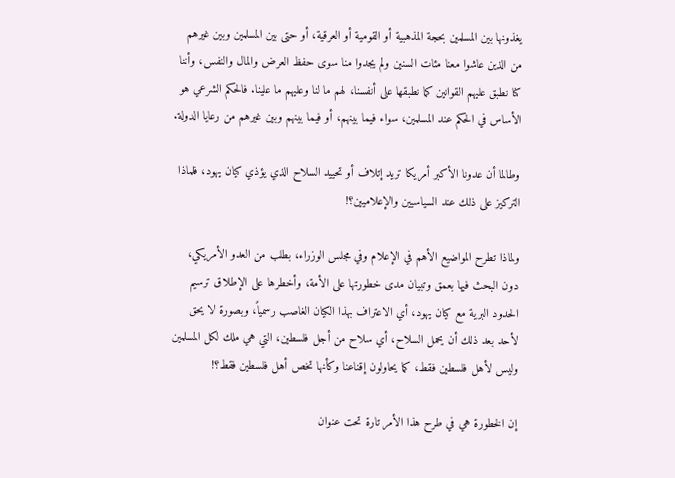يغذونها بين المسلمين بحجة المذهبية أو القومية أو العرقية، أو حتى بين المسلمين وبين غيرهم من الذين عاشوا معنا مئات السنين ولم يجدوا منا سوى حفظ العرض والمال والنفس، وأننا كنا نطبق عليهم القوانين كما نطبقها على أنفسنا، لهم ما لنا وعليهم ما علينا. فالحكم الشرعي هو الأساس في الحكم عند المسلمين، سواء فيما بينهم، أو فيما بينهم وبين غيرهم من رعايا الدولة.

وطالما أن عدونا الأكبر أمريكا تريد إتلاف أو تحييد السلاح الذي يؤذي كيان يهود، فلماذا التركيز على ذلك عند السياسيين والإعلاميين؟!

ولماذا تطرح المواضيع الأهم في الإعلام وفي مجلس الوزراء، بطلب من العدو الأمريكي، دون البحث فيها بعمق وتبيان مدى خطورتها على الأمة، وأخطرها على الإطلاق ترسيم الحدود البرية مع كيان يهود، أي الاعتراف بهذا الكيان الغاصب رسمياً، وبصورة لا يحق لأحد بعد ذلك أن يحمل السلاح، أي سلاح من أجل فلسطين، التي هي ملك لكل المسلمين وليس لأهل فلسطين فقط، كما يحاولون إقناعنا وكأنها تخص أهل فلسطين فقط؟!

إن الخطورة هي في طرح هذا الأمر تارة تحت عنوان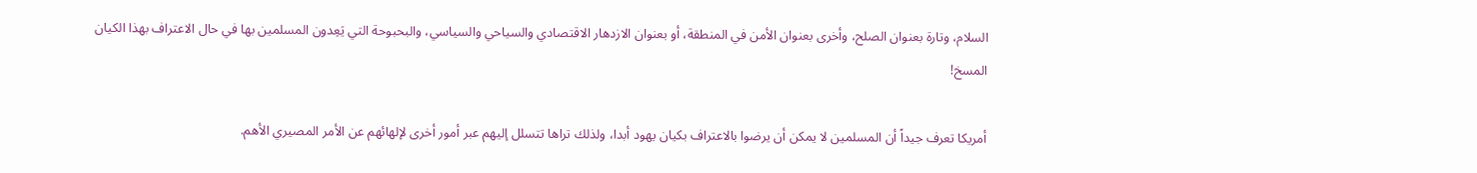السلام، وتارة بعنوان الصلح، وأخرى بعنوان الأمن في المنطقة، أو بعنوان الازدهار الاقتصادي والسياحي والسياسي، والبحبوحة التي يَعِدون المسلمين بها في حال الاعتراف بهذا الكيان المسخ!

أمريكا تعرف جيداً أن المسلمين لا يمكن أن يرضوا بالاعتراف بكيان يهود أبدا، ولذلك تراها تتسلل إليهم عبر أمور أخرى لإلهائهم عن الأمر المصيري الأهم.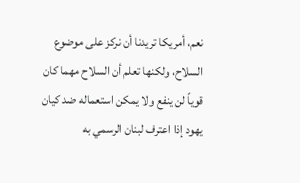نعم، أمريكا تريدنا أن نركز على موضوع السلاح، ولكنها تعلم أن السلاح مهما كان قوياً لن ينفع ولا يمكن استعماله ضد كيان يهود إذا اعترف لبنان الرسمي به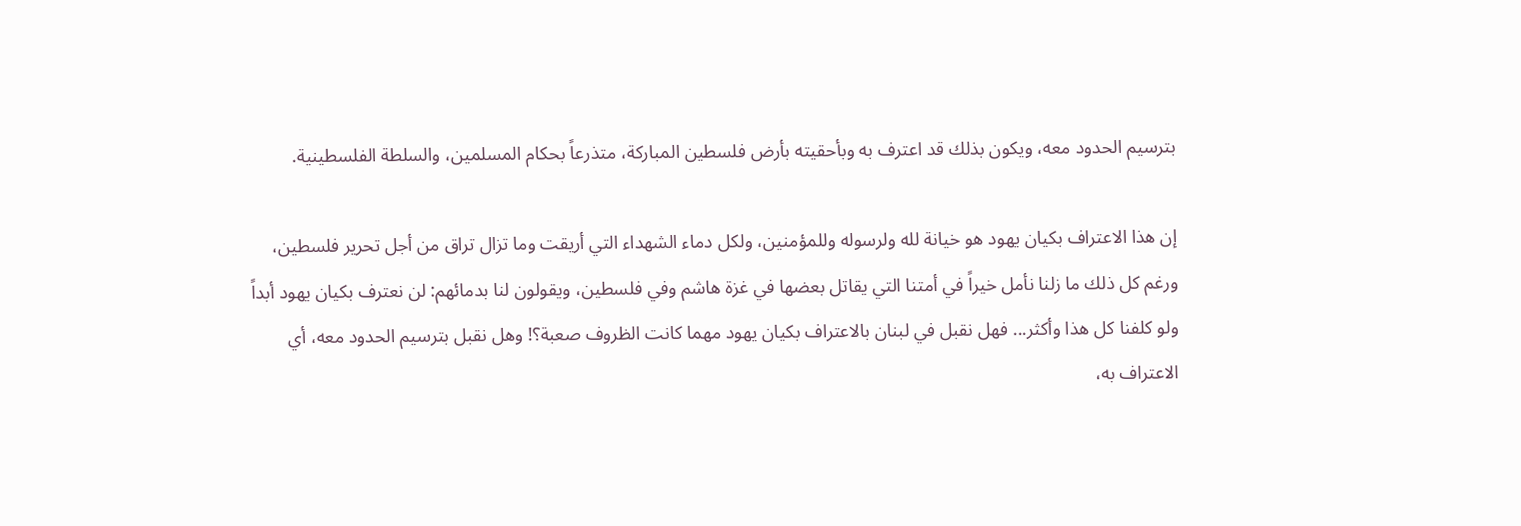بترسيم الحدود معه، ويكون بذلك قد اعترف به وبأحقيته بأرض فلسطين المباركة، متذرعاً بحكام المسلمين، والسلطة الفلسطينية.

إن هذا الاعتراف بكيان يهود هو خيانة لله ولرسوله وللمؤمنين، ولكل دماء الشهداء التي أريقت وما تزال تراق من أجل تحرير فلسطين، ورغم كل ذلك ما زلنا نأمل خيراً في أمتنا التي يقاتل بعضها في غزة هاشم وفي فلسطين، ويقولون لنا بدمائهم: لن نعترف بكيان يهود أبداً ولو كلفنا كل هذا وأكثر... فهل نقبل في لبنان بالاعتراف بكيان يهود مهما كانت الظروف صعبة؟! وهل نقبل بترسيم الحدود معه، أي الاعتراف به،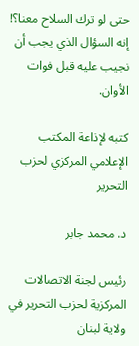حتى لو ترك السلاح معنا؟! إنه السؤال الذي يجب أن نجيب عليه قبل فوات الأوان.

كتبه لإذاعة المكتب الإعلامي المركزي لحزب التحرير

د. محمد جابر

رئيس لجنة الاتصالات المركزية لحزب التحرير في ولاية لبنان